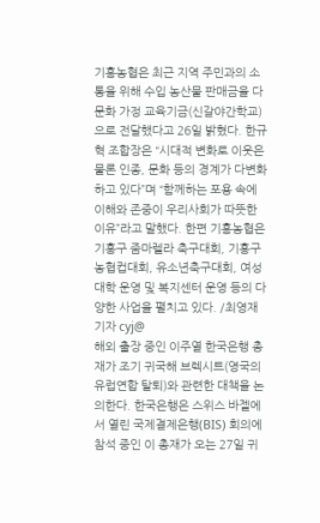기흥농협은 최근 지역 주민과의 소통을 위해 수입 농산물 판매금을 다문화 가정 교육기금(신갈야간학교)으로 전달했다고 26일 밝혔다. 한규혁 조합장은 “시대적 변화로 이웃은 물론 인종, 문화 등의 경계가 다변화하고 있다”며 “함께하는 포용 속에 이해와 존중이 우리사회가 따뜻한 이유”라고 말했다. 한편 기흥농협은 기흥구 줌마렐라 축구대회, 기흥구 농협컵대회, 유소년축구대회, 여성대학 운영 및 복지센터 운영 등의 다양한 사업을 펼치고 있다. /최영재기자 cyj@
해외 출장 중인 이주열 한국은행 총재가 조기 귀국해 브렉시트(영국의 유럽연합 탈퇴)와 관련한 대책을 논의한다. 한국은행은 스위스 바젤에서 열린 국제결제은행(BIS) 회의에 참석 중인 이 총재가 오는 27일 귀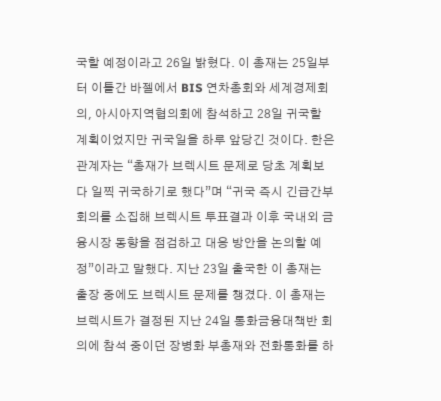국할 예정이라고 26일 밝혔다. 이 총재는 25일부터 이틀간 바젤에서 BIS 연차총회와 세계경제회의, 아시아지역협의회에 참석하고 28일 귀국할 계획이었지만 귀국일을 하루 앞당긴 것이다. 한은 관계자는 “총재가 브렉시트 문제로 당초 계획보다 일찍 귀국하기로 했다”며 “귀국 즉시 긴급간부회의를 소집해 브렉시트 투표결과 이후 국내외 금융시장 동향을 점검하고 대응 방안을 논의할 예정”이라고 말했다. 지난 23일 출국한 이 총재는 출장 중에도 브렉시트 문제를 챙겼다. 이 총재는 브렉시트가 결정된 지난 24일 통화금융대책반 회의에 참석 중이던 장병화 부총재와 전화통화를 하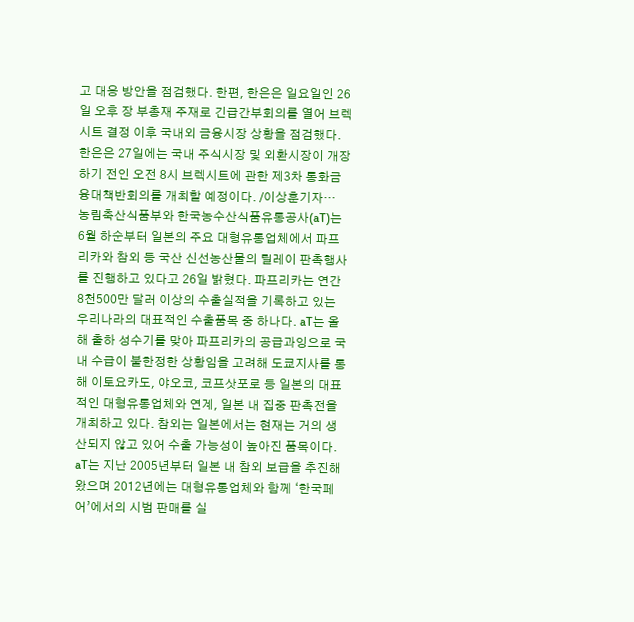고 대응 방안을 점검했다. 한편, 한은은 일요일인 26일 오후 장 부총재 주재로 긴급간부회의를 열어 브렉시트 결정 이후 국내외 금융시장 상황을 점검했다. 한은은 27일에는 국내 주식시장 및 외환시장이 개장하기 전인 오전 8시 브렉시트에 관한 제3차 통화금융대책반회의를 개최할 예정이다. /이상훈기자…
농림축산식품부와 한국농수산식품유통공사(aT)는 6월 하순부터 일본의 주요 대형유통업체에서 파프리카와 참외 등 국산 신선농산물의 릴레이 판촉행사를 진행하고 있다고 26일 밝혔다. 파프리카는 연간 8천500만 달러 이상의 수출실적을 기록하고 있는 우리나라의 대표적인 수출품목 중 하나다. aT는 올해 출하 성수기를 맞아 파프리카의 공급과잉으로 국내 수급이 불한정한 상황임을 고려해 도쿄지사를 통해 이토요카도, 야오코, 코프삿포로 등 일본의 대표적인 대형유통업체와 연계, 일본 내 집중 판촉전을 개최하고 있다. 참외는 일본에서는 현재는 거의 생산되지 않고 있어 수출 가능성이 높아진 품목이다. aT는 지난 2005년부터 일본 내 참외 보급을 추진해 왔으며 2012년에는 대형유통업체와 함께 ‘한국페어’에서의 시범 판매를 실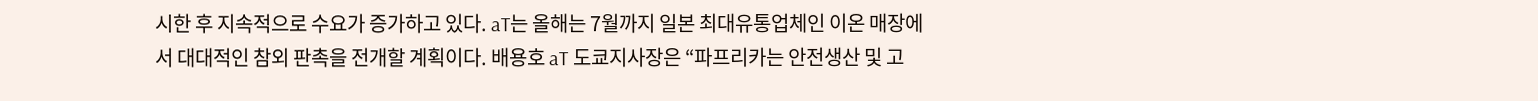시한 후 지속적으로 수요가 증가하고 있다. aT는 올해는 7월까지 일본 최대유통업체인 이온 매장에서 대대적인 참외 판촉을 전개할 계획이다. 배용호 aT 도쿄지사장은 “파프리카는 안전생산 및 고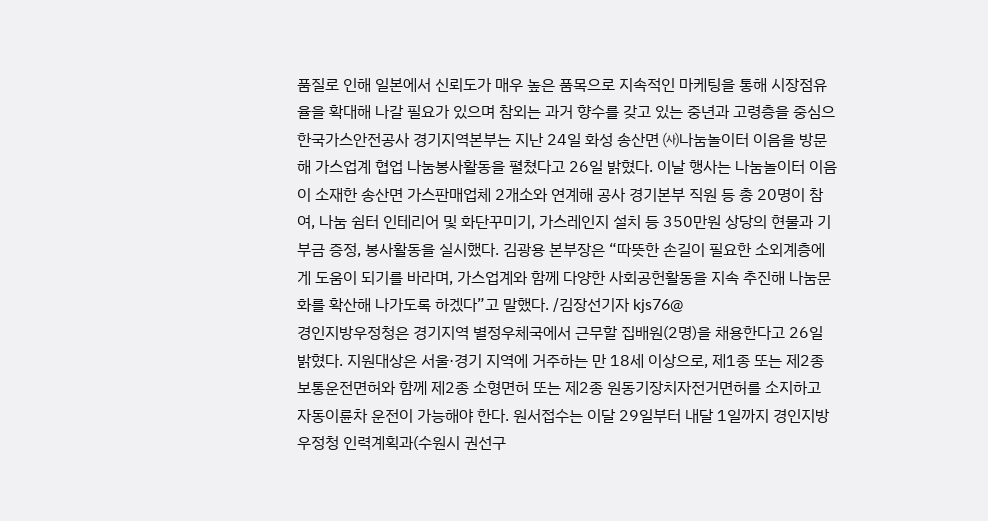품질로 인해 일본에서 신뢰도가 매우 높은 품목으로 지속적인 마케팅을 통해 시장점유율을 확대해 나갈 필요가 있으며 참외는 과거 향수를 갖고 있는 중년과 고령층을 중심으
한국가스안전공사 경기지역본부는 지난 24일 화성 송산면 ㈔나눔놀이터 이음을 방문해 가스업계 협업 나눔봉사활동을 펼쳤다고 26일 밝혔다. 이날 행사는 나눔놀이터 이음이 소재한 송산면 가스판매업체 2개소와 연계해 공사 경기본부 직원 등 총 20명이 참여, 나눔 쉼터 인테리어 및 화단꾸미기, 가스레인지 설치 등 350만원 상당의 현물과 기부금 증정, 봉사활동을 실시했다. 김광용 본부장은 “따뜻한 손길이 필요한 소외계층에게 도움이 되기를 바라며, 가스업계와 함께 다양한 사회공헌활동을 지속 추진해 나눔문화를 확산해 나가도록 하겠다”고 말했다. /김장선기자 kjs76@
경인지방우정청은 경기지역 별정우체국에서 근무할 집배원(2명)을 채용한다고 26일 밝혔다. 지원대상은 서울·경기 지역에 거주하는 만 18세 이상으로, 제1종 또는 제2종 보통운전면허와 함께 제2종 소형면허 또는 제2종 원동기장치자전거면허를 소지하고 자동이륜차 운전이 가능해야 한다. 원서접수는 이달 29일부터 내달 1일까지 경인지방우정청 인력계획과(수원시 권선구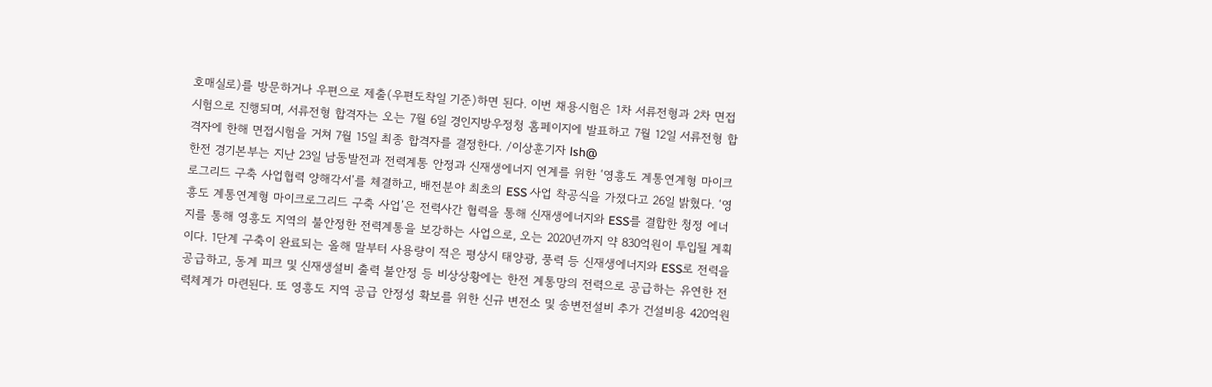호매실로)를 방문하거나 우편으로 제출(우편도착일 기준)하면 된다. 이번 채용시험은 1차 서류전형과 2차 면접시험으로 진행되며, 서류전형 합격자는 오는 7월 6일 경인지방우정청 홈페이지에 발표하고 7월 12일 서류전형 합격자에 한해 면접시험을 거쳐 7월 15일 최종 합격자를 결정한다. /이상훈기자 lsh@
한전 경기본부는 지난 23일 남동발전과 전력계통 안정과 신재생에너지 연계를 위한 ‘영흥도 계통연계형 마이크로그리드 구축 사업협력 양해각서’를 체결하고, 배전분야 최초의 ESS 사업 착공식을 가졌다고 26일 밝혔다. ‘영흥도 계통연계형 마이크로그리드 구축 사업’은 전력사간 협력을 통해 신재생에너지와 ESS를 결합한 청정 에너지를 통해 영흥도 지역의 불안정한 전력계통을 보강하는 사업으로, 오는 2020년까지 약 830억원이 투입될 계획이다. 1단계 구축이 완료되는 올해 말부터 사용량이 적은 평상시 태양광, 풍력 등 신재생에너지와 ESS로 전력을 공급하고, 동계 피크 및 신재생설비 출력 불안정 등 비상상황에는 한전 계통망의 전력으로 공급하는 유연한 전력체계가 마련된다. 또 영흥도 지역 공급 안정성 확보를 위한 신규 변전소 및 송변전설비 추가 건설비용 420억원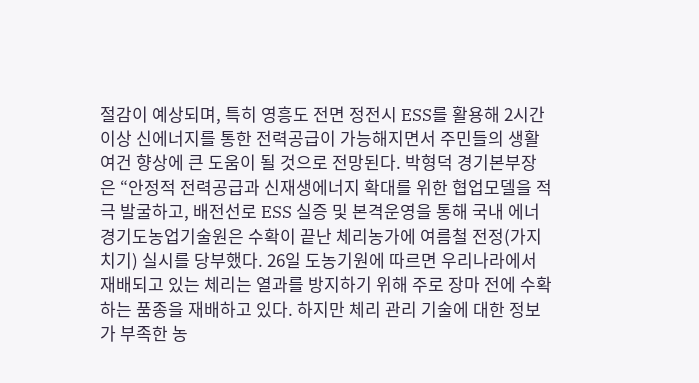절감이 예상되며, 특히 영흥도 전면 정전시 ESS를 활용해 2시간이상 신에너지를 통한 전력공급이 가능해지면서 주민들의 생활여건 향상에 큰 도움이 될 것으로 전망된다. 박형덕 경기본부장은 “안정적 전력공급과 신재생에너지 확대를 위한 협업모델을 적극 발굴하고, 배전선로 ESS 실증 및 본격운영을 통해 국내 에너
경기도농업기술원은 수확이 끝난 체리농가에 여름철 전정(가지치기) 실시를 당부했다. 26일 도농기원에 따르면 우리나라에서 재배되고 있는 체리는 열과를 방지하기 위해 주로 장마 전에 수확하는 품종을 재배하고 있다. 하지만 체리 관리 기술에 대한 정보가 부족한 농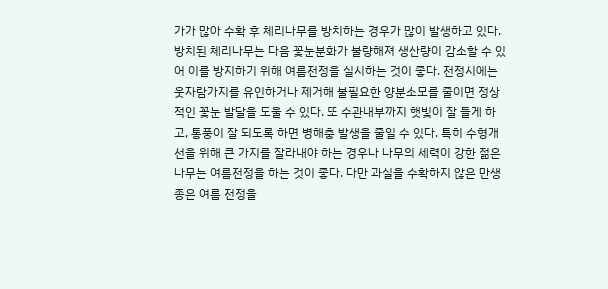가가 많아 수확 후 체리나무를 방치하는 경우가 많이 발생하고 있다. 방치된 체리나무는 다음 꽃눈분화가 불량해져 생산량이 감소할 수 있어 이를 방지하기 위해 여름전정을 실시하는 것이 좋다. 전정시에는 웃자람가지를 유인하거나 제거해 불필요한 양분소모를 줄이면 정상적인 꽃눈 발달을 도울 수 있다. 또 수관내부까지 햇빛이 잘 들게 하고, 통풍이 잘 되도록 하면 병해충 발생을 줄일 수 있다. 특히 수형개선을 위해 큰 가지를 잘라내야 하는 경우나 나무의 세력이 강한 젊은 나무는 여름전정을 하는 것이 좋다. 다만 과실을 수확하지 않은 만생종은 여름 전정을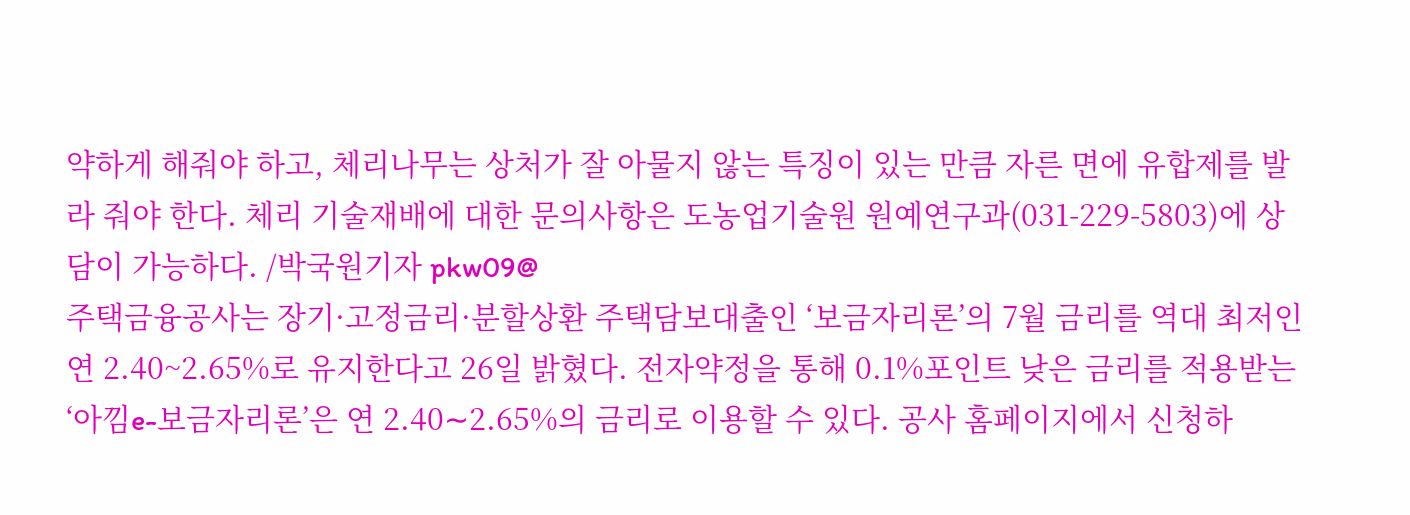약하게 해줘야 하고, 체리나무는 상처가 잘 아물지 않는 특징이 있는 만큼 자른 면에 유합제를 발라 줘야 한다. 체리 기술재배에 대한 문의사항은 도농업기술원 원예연구과(031-229-5803)에 상담이 가능하다. /박국원기자 pkw09@
주택금융공사는 장기·고정금리·분할상환 주택담보대출인 ‘보금자리론’의 7월 금리를 역대 최저인 연 2.40~2.65%로 유지한다고 26일 밝혔다. 전자약정을 통해 0.1%포인트 낮은 금리를 적용받는 ‘아낌e-보금자리론’은 연 2.40∼2.65%의 금리로 이용할 수 있다. 공사 홈페이지에서 신청하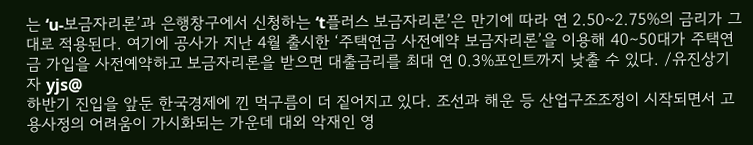는 ‘u-보금자리론’과 은행창구에서 신청하는 ‘t플러스 보금자리론’은 만기에 따라 연 2.50~2.75%의 금리가 그대로 적용된다. 여기에 공사가 지난 4월 출시한 ‘주택연금 사전예약 보금자리론’을 이용해 40∼50대가 주택연금 가입을 사전예약하고 보금자리론을 받으면 대출금리를 최대 연 0.3%포인트까지 낮출 수 있다. /유진상기자 yjs@
하반기 진입을 앞둔 한국경제에 낀 먹구름이 더 짙어지고 있다. 조선과 해운 등 산업구조조정이 시작되면서 고용사정의 어려움이 가시화되는 가운데 대외 악재인 영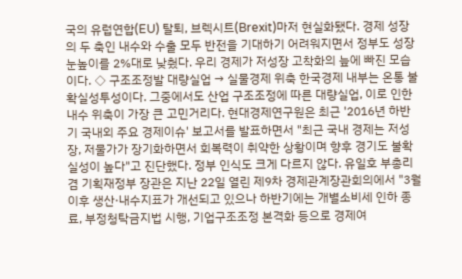국의 유럽연합(EU) 탈퇴, 브렉시트(Brexit)마저 현실화됐다. 경제 성장의 두 축인 내수와 수출 모두 반전을 기대하기 어려워지면서 정부도 성장 눈높이를 2%대로 낮췄다. 우리 경제가 저성장 고착화의 늪에 빠진 모습이다. ◇ 구조조정발 대량실업 → 실물경제 위축 한국경제 내부는 온통 불확실성투성이다. 그중에서도 산업 구조조정에 따른 대량실업, 이로 인한 내수 위축이 가장 큰 고민거리다. 현대경제연구원은 최근 '2016년 하반기 국내외 주요 경제이슈' 보고서를 발표하면서 "최근 국내 경제는 저성장, 저물가가 장기화하면서 회복력이 취약한 상황이며 향후 경기도 불확실성이 높다"고 진단했다. 정부 인식도 크게 다르지 않다. 유일호 부총리 겸 기획재정부 장관은 지난 22일 열린 제9차 경제관계장관회의에서 "3월 이후 생산·내수지표가 개선되고 있으나 하반기에는 개별소비세 인하 종료, 부정청탁금지법 시행, 기업구조조정 본격화 등으로 경제여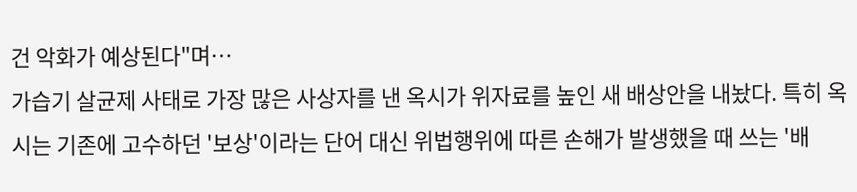건 악화가 예상된다"며…
가습기 살균제 사태로 가장 많은 사상자를 낸 옥시가 위자료를 높인 새 배상안을 내놨다. 특히 옥시는 기존에 고수하던 '보상'이라는 단어 대신 위법행위에 따른 손해가 발생했을 때 쓰는 '배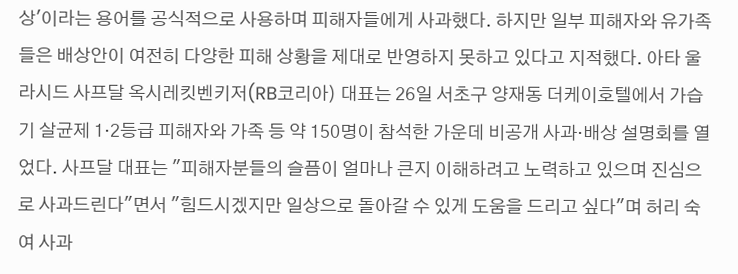상'이라는 용어를 공식적으로 사용하며 피해자들에게 사과했다. 하지만 일부 피해자와 유가족들은 배상안이 여전히 다양한 피해 상황을 제대로 반영하지 못하고 있다고 지적했다. 아타 울라시드 사프달 옥시레킷벤키저(RB코리아) 대표는 26일 서초구 양재동 더케이호텔에서 가습기 살균제 1·2등급 피해자와 가족 등 약 150명이 참석한 가운데 비공개 사과·배상 설명회를 열었다. 사프달 대표는 "피해자분들의 슬픔이 얼마나 큰지 이해하려고 노력하고 있으며 진심으로 사과드린다"면서 "힘드시겠지만 일상으로 돌아갈 수 있게 도움을 드리고 싶다"며 허리 숙여 사과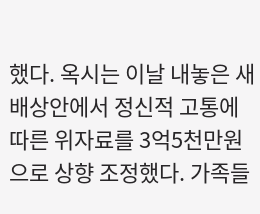했다. 옥시는 이날 내놓은 새 배상안에서 정신적 고통에 따른 위자료를 3억5천만원으로 상향 조정했다. 가족들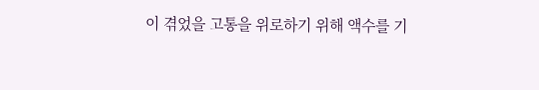이 겪었을 고통을 위로하기 위해 액수를 기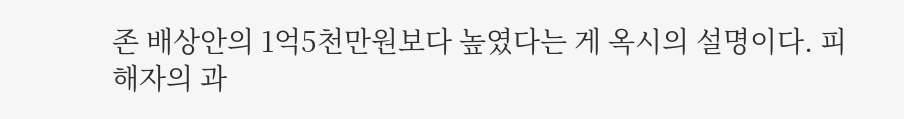존 배상안의 1억5천만원보다 높였다는 게 옥시의 설명이다. 피해자의 과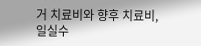거 치료비와 향후 치료비, 일실수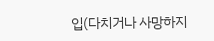입(다치거나 사망하지